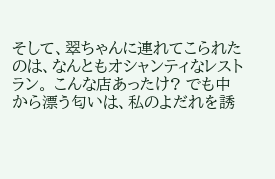そして、翠ちゃんに連れてこられたのは、なんともオシャンティなレストラン。 こんな店あったけ? でも中から漂う匂いは、私のよだれを誘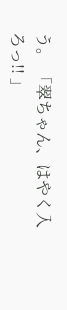う。 「翠ちゃん、はやく入ろっ!! 」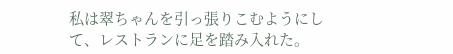私は翠ちゃんを引っ張りこむようにして、レストランに足を踏み入れた。